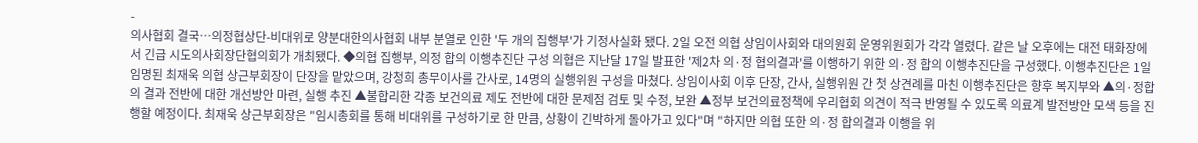-
의사협회 결국…의정협상단-비대위로 양분대한의사협회 내부 분열로 인한 '두 개의 집행부'가 기정사실화 됐다. 2일 오전 의협 상임이사회와 대의원회 운영위원회가 각각 열렸다. 같은 날 오후에는 대전 태화장에서 긴급 시도의사회장단협의회가 개최됐다. ◆의협 집행부, 의정 합의 이행추진단 구성 의협은 지난달 17일 발표한 '제2차 의·정 협의결과'를 이행하기 위한 의·정 합의 이행추진단을 구성했다. 이행추진단은 1일 임명된 최재욱 의협 상근부회장이 단장을 맡았으며, 강청희 총무이사를 간사로, 14명의 실행위원 구성을 마쳤다. 상임이사회 이후 단장, 간사, 실행위원 간 첫 상견례를 마친 이행추진단은 향후 복지부와 ▲의·정합의 결과 전반에 대한 개선방안 마련, 실행 추진 ▲불합리한 각종 보건의료 제도 전반에 대한 문제점 검토 및 수정, 보완 ▲정부 보건의료정책에 우리협회 의견이 적극 반영될 수 있도록 의료계 발전방안 모색 등을 진행할 예정이다. 최재욱 상근부회장은 "임시총회를 통해 비대위를 구성하기로 한 만큼, 상황이 긴박하게 돌아가고 있다"며 "하지만 의협 또한 의·정 합의결과 이행을 위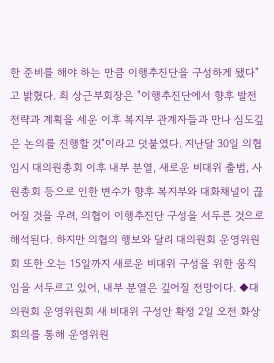한 준비를 해야 하는 만큼 이행추진단을 구성하게 됐다"고 밝혔다. 최 상근부회장은 "이행추진단에서 향후 발전 전략과 계획을 세운 이후 복지부 관계자들과 만나 심도깊은 논의를 진행할 것"이라고 덧붙였다. 지난달 30일 의협 임시 대의원총회 이후 내부 분열, 새로운 비대위 출범, 사원총회 등으로 인한 변수가 향후 복지부와 대화채널이 끊어질 것을 우려, 의협이 이행추진단 구성을 서두른 것으로 해석된다. 하지만 의협의 행보와 달리 대의원회 운영위원회 또한 오는 15일까지 새로운 비대위 구성을 위한 움직임을 서두르고 있어, 내부 분열은 깊어질 전망이다. ◆대의원회 운영위원회 새 비대위 구성안 확정 2일 오전 화상회의를 통해 운영위원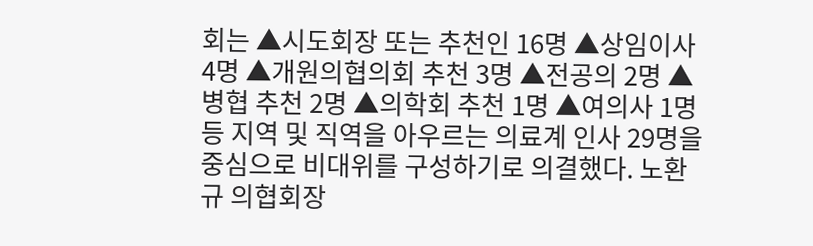회는 ▲시도회장 또는 추천인 16명 ▲상임이사 4명 ▲개원의협의회 추천 3명 ▲전공의 2명 ▲병협 추천 2명 ▲의학회 추천 1명 ▲여의사 1명 등 지역 및 직역을 아우르는 의료계 인사 29명을 중심으로 비대위를 구성하기로 의결했다. 노환규 의협회장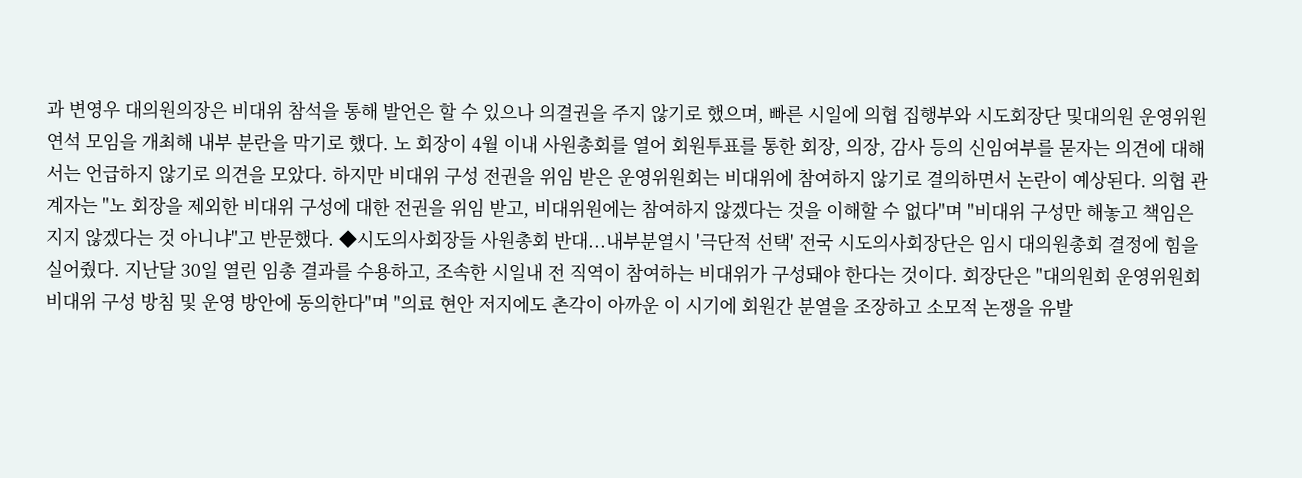과 변영우 대의원의장은 비대위 참석을 통해 발언은 할 수 있으나 의결권을 주지 않기로 했으며, 빠른 시일에 의협 집행부와 시도회장단 및대의원 운영위원 연석 모임을 개최해 내부 분란을 막기로 했다. 노 회장이 4월 이내 사원총회를 열어 회원투표를 통한 회장, 의장, 감사 등의 신임여부를 묻자는 의견에 대해서는 언급하지 않기로 의견을 모았다. 하지만 비대위 구성 전권을 위임 받은 운영위원회는 비대위에 참여하지 않기로 결의하면서 논란이 예상된다. 의협 관계자는 "노 회장을 제외한 비대위 구성에 대한 전권을 위임 받고, 비대위원에는 참여하지 않겠다는 것을 이해할 수 없다"며 "비대위 구성만 해놓고 책임은 지지 않겠다는 것 아니냐"고 반문했다. ◆시도의사회장들 사원총회 반대...내부분열시 '극단적 선택' 전국 시도의사회장단은 임시 대의원총회 결정에 힘을 실어줬다. 지난달 30일 열린 임총 결과를 수용하고, 조속한 시일내 전 직역이 참여하는 비대위가 구성돼야 한다는 것이다. 회장단은 "대의원회 운영위원회 비대위 구성 방침 및 운영 방안에 동의한다"며 "의료 현안 저지에도 촌각이 아까운 이 시기에 회원간 분열을 조장하고 소모적 논쟁을 유발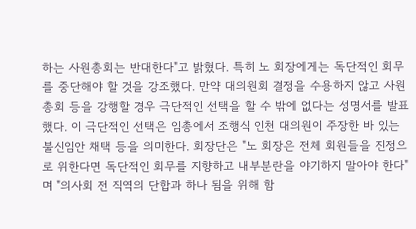하는 사원총회는 반대한다"고 밝혔다. 특히 노 회장에게는 독단적인 회무를 중단해야 할 것을 강조했다. 만약 대의원회 결정을 수용하지 않고 사원총회 등을 강행할 경우 극단적인 선택을 할 수 밖에 없다는 성명서를 발표했다. 이 극단적인 선택은 임총에서 조행식 인천 대의원이 주장한 바 있는 불신임안 채택 등을 의미한다. 회장단은 "노 회장은 전체 회원들을 진정으로 위한다면 독단적인 회무를 지향하고 내부분란을 야기하지 말아야 한다"며 "의사회 전 직역의 단합과 하나 됨을 위해 함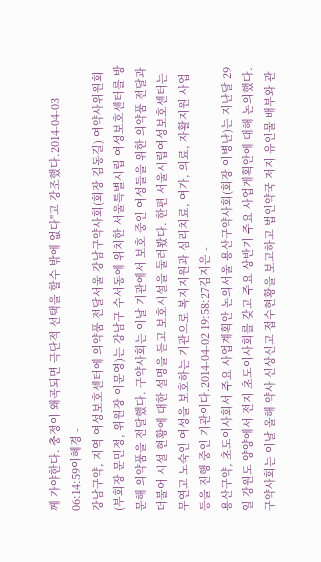께 가야한다. 충정이 왜곡되면 극단적 선택을 할수 밖에 없다"고 강조했다.2014-04-03 06:14:59이혜경 -
강남구약, 지역 여성보호센터에 의약품 전달서울 강남구약사회(회장 김동길) 여약사위원회(부회장 문민정, 위원장 이문영)는 강남구 수서동에 위치한 서울특별시립 여성보호센터를 방문해 의약품을 전달했다. 구약사회는 이날 기관에서 보호 중인 여성들을 위한 의약품 전달과 더불어 시설 현황에 대한 설명을 듣고 보호시설을 둘러봤다. 한편 서울시립여성보호센터는 무연고 노숙인 여성을 보호하는 기관으로 복지지원과 심리치료, 여가, 의료, 자활지원 사업 등을 진행 중인 기관이다.2014-04-02 19:58:27김지은 -
용산구약, 초도이사회서 주요 사업계획안 논의서울 용산구약사회(회장 이병난)는 지난달 29일 강원도 양양에서 전지 초도이사회를 갖고 주요 상반기 주요 사업게획안에 대해 논의했다. 구약사회는 이날 올해 약사 신상신고 접수현황을 보고하고 법인약국 저지 유인물 배부와 관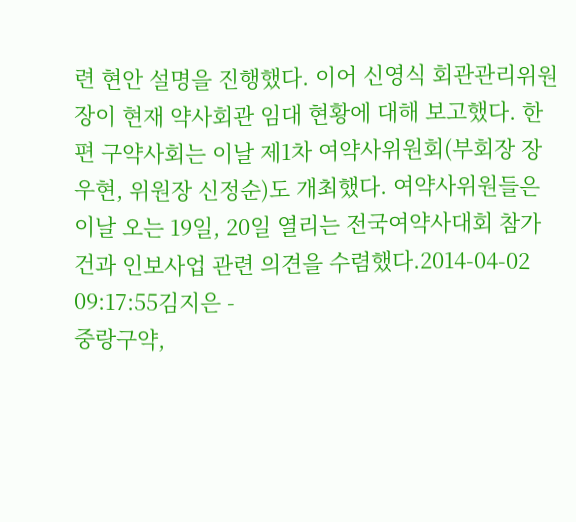련 현안 설명을 진행했다. 이어 신영식 회관관리위원장이 현재 약사회관 임대 현황에 대해 보고했다. 한편 구약사회는 이날 제1차 여약사위원회(부회장 장우현, 위원장 신정순)도 개최했다. 여약사위원들은 이날 오는 19일, 20일 열리는 전국여약사대회 참가건과 인보사업 관련 의견을 수렴했다.2014-04-02 09:17:55김지은 -
중랑구약,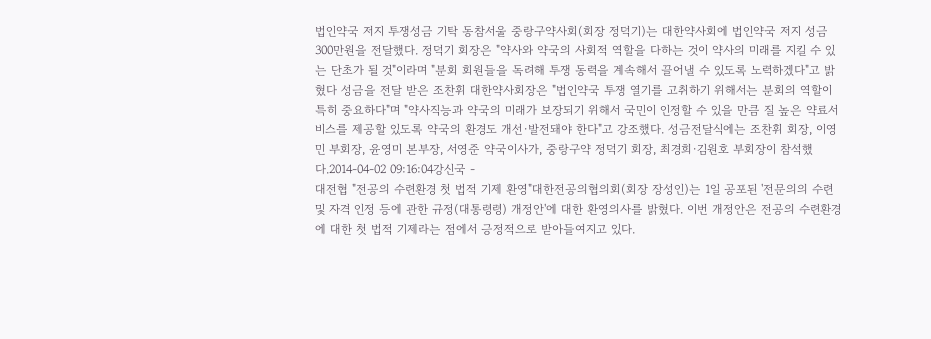법인약국 저지 투쟁성금 기탁 동참서울 중랑구약사회(회장 정덕기)는 대한약사회에 법인약국 저지 성금 300만원을 전달했다. 정덕기 회장은 "약사와 약국의 사회적 역할을 다하는 것이 약사의 미래를 지킬 수 있는 단초가 될 것"이라며 "분회 회원들을 독려해 투쟁 동력을 계속해서 끌어낼 수 있도록 노력하겠다"고 밝혔다 성금을 전달 받은 조찬휘 대한약사회장은 "법인약국 투쟁 열기를 고취하기 위해서는 분회의 역할이 특히 중요하다"며 "약사직능과 약국의 미래가 보장되기 위해서 국민이 인정할 수 있을 만큼 질 높은 약료서비스를 제공할 있도록 약국의 환경도 개선·발전돼야 한다"고 강조했다. 성금전달식에는 조찬휘 회장, 이영민 부회장, 윤영미 본부장, 서영준 약국이사가, 중랑구약 정덕기 회장, 최경희·김원호 부회장이 참석했다.2014-04-02 09:16:04강신국 -
대전협 "전공의 수련환경 첫 법적 기제 환영"대한전공의협의회(회장 장성인)는 1일 공포된 '전문의의 수련 및 자격 인정 등에 관한 규정(대통령령) 개정안'에 대한 환영의사를 밝혔다. 이번 개정안은 전공의 수련환경에 대한 첫 법적 기제라는 점에서 긍정적으로 받아들여지고 있다.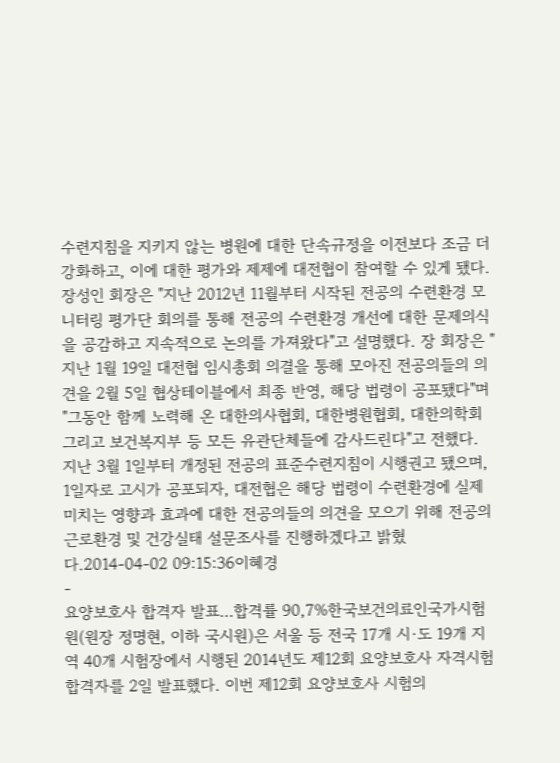수련지침을 지키지 않는 병원에 대한 단속규정을 이전보다 조금 더 강화하고, 이에 대한 평가와 제제에 대전협이 참여할 수 있게 됐다. 장성인 회장은 "지난 2012년 11월부터 시작된 전공의 수련환경 모니터링 평가단 회의를 통해 전공의 수련환경 개선에 대한 문제의식을 공감하고 지속적으로 논의를 가져왔다"고 설명했다. 장 회장은 "지난 1월 19일 대전협 임시총회 의결을 통해 모아진 전공의들의 의견을 2월 5일 협상테이블에서 최종 반영, 해당 법령이 공포됐다"며 "그동안 함께 노력해 온 대한의사협회, 대한병원협회, 대한의학회 그리고 보건복지부 등 모든 유관단체들에 감사드린다"고 전했다. 지난 3월 1일부터 개정된 전공의 표준수련지침이 시행권고 됐으며, 1일자로 고시가 공포되자, 대전협은 해당 법령이 수련환경에 실제 미치는 영향과 효과에 대한 전공의들의 의견을 모으기 위해 전공의 근로환경 및 건강실태 설문조사를 진행하겠다고 밝혔다.2014-04-02 09:15:36이혜경
-
요양보호사 합격자 발표…합격률 90,7%한국보건의료인국가시험원(원장 정명현, 이하 국시원)은 서울 등 전국 17개 시·도 19개 지역 40개 시험장에서 시행된 2014년도 제12회 요양보호사 자격시험 합격자를 2일 발표했다. 이번 제12회 요양보호사 시험의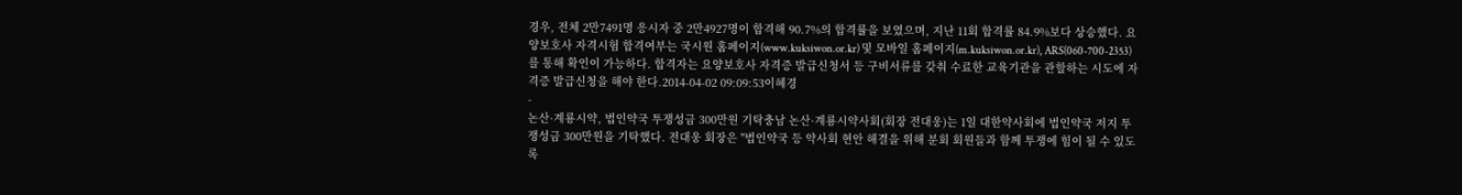경우, 전체 2만7491명 응시자 중 2만4927명이 합격해 90.7%의 합격률을 보였으며, 지난 11회 합격률 84.9%보다 상승했다. 요양보호사 자격시험 합격여부는 국시원 홈페이지(www.kuksiwon.or.kr) 및 모바일 홈페이지(m.kuksiwon.or.kr), ARS(060-700-2353)를 통해 확인이 가능하다. 합격자는 요양보호사 자격증 발급신청서 등 구비서류를 갖춰 수료한 교육기관을 관할하는 시도에 자격증 발급신청을 해야 한다.2014-04-02 09:09:53이혜경
-
논산·계룡시약, 법인약국 투쟁성금 300만원 기탁충남 논산·계룡시약사회(회장 전대웅)는 1일 대한약사회에 법인약국 저지 투쟁성금 300만원을 기탁했다. 전대웅 회장은 "법인약국 등 약사회 현안 해결을 위해 분회 회원들과 함께 투쟁에 힘이 될 수 있도록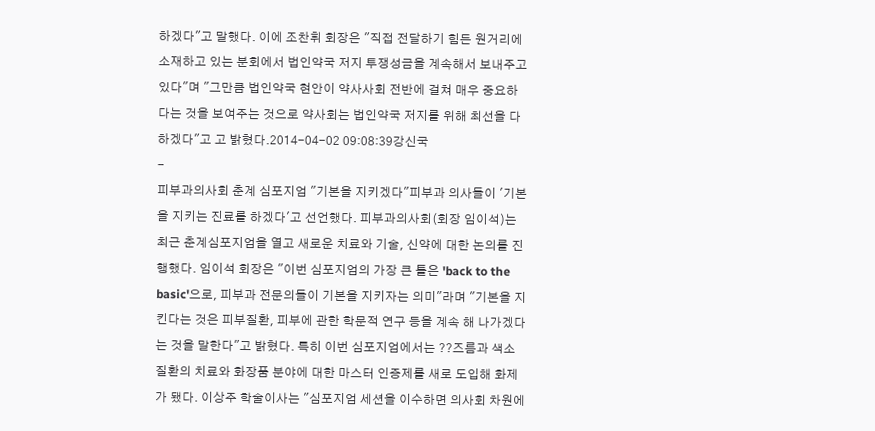하겠다"고 말했다. 이에 조찬휘 회장은 "직접 전달하기 힘든 원거리에 소재하고 있는 분회에서 법인약국 저지 투쟁성금을 계속해서 보내주고 있다"며 "그만큼 법인약국 현안이 약사사회 전반에 걸쳐 매우 중요하다는 것을 보여주는 것으로 약사회는 법인약국 저지를 위해 최선을 다하겠다"고 고 밝혔다.2014-04-02 09:08:39강신국
-
피부과의사회 춘계 심포지엄 "기본을 지키겠다"피부과 의사들이 '기본을 지키는 진료를 하겠다'고 선언했다. 피부과의사회(회장 임이석)는 최근 춘계심포지엄을 열고 새로운 치료와 기술, 신약에 대한 논의를 진행했다. 임이석 회장은 "이번 심포지엄의 가장 큰 틀은 'back to the basic'으로, 피부과 전문의들이 기본을 지키자는 의미"라며 "기본을 지킨다는 것은 피부질환, 피부에 관한 학문적 연구 등을 계속 해 나가겠다는 것을 말한다"고 밝혔다. 특히 이번 심포지엄에서는 ??즈름과 색소 질환의 치료와 화장품 분야에 대한 마스터 인증제를 새로 도입해 화제가 됐다. 이상주 학술이사는 "심포지엄 세션을 이수하면 의사회 차원에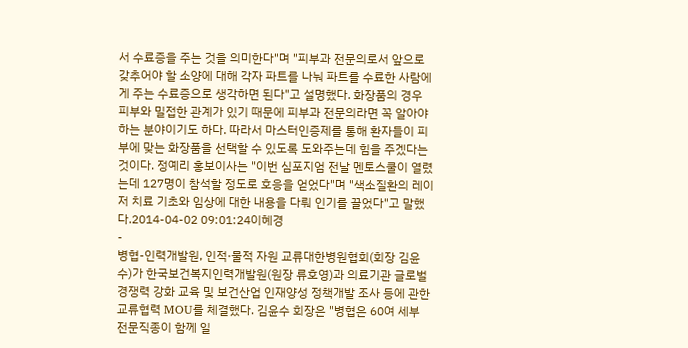서 수료증을 주는 것을 의미한다"며 "피부과 전문의로서 앞으로 갖추어야 할 소양에 대해 각자 파트를 나눠 파트를 수료한 사람에게 주는 수료증으로 생각하면 된다"고 설명했다. 화장품의 경우 피부와 밀접한 관계가 있기 때문에 피부과 전문의라면 꼭 알아야 하는 분야이기도 하다. 따라서 마스터인증제를 통해 환자들이 피부에 맞는 화장품을 선택할 수 있도록 도와주는데 힘을 주겠다는 것이다. 정예리 홍보이사는 "이번 심포지엄 전날 멘토스쿨이 열렸는데 127명이 참석할 정도로 호응을 얻었다"며 "색소질환의 레이저 치료 기초와 임상에 대한 내용을 다뤄 인기를 끌었다"고 말했다.2014-04-02 09:01:24이혜경
-
병협-인력개발원, 인적·물적 자원 교류대한병원협회(회장 김윤수)가 한국보건복지인력개발원(원장 류호영)과 의료기관 글로벌 경쟁력 강화 교육 및 보건산업 인재양성 정책개발 조사 등에 관한 교류협력 MOU를 체결했다. 김윤수 회장은 "병협은 60여 세부 전문직종이 함께 일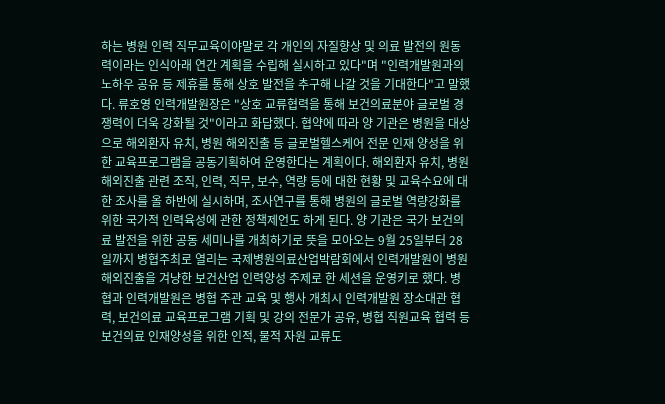하는 병원 인력 직무교육이야말로 각 개인의 자질향상 및 의료 발전의 원동력이라는 인식아래 연간 계획을 수립해 실시하고 있다"며 "인력개발원과의 노하우 공유 등 제휴를 통해 상호 발전을 추구해 나갈 것을 기대한다"고 말했다. 류호영 인력개발원장은 "상호 교류협력을 통해 보건의료분야 글로벌 경쟁력이 더욱 강화될 것"이라고 화답했다. 협약에 따라 양 기관은 병원을 대상으로 해외환자 유치, 병원 해외진출 등 글로벌헬스케어 전문 인재 양성을 위한 교육프로그램을 공동기획하여 운영한다는 계획이다. 해외환자 유치, 병원 해외진출 관련 조직, 인력, 직무, 보수, 역량 등에 대한 현황 및 교육수요에 대한 조사를 올 하반에 실시하며, 조사연구를 통해 병원의 글로벌 역량강화를 위한 국가적 인력육성에 관한 정책제언도 하게 된다. 양 기관은 국가 보건의료 발전을 위한 공동 세미나를 개최하기로 뜻을 모아오는 9월 25일부터 28일까지 병협주최로 열리는 국제병원의료산업박람회에서 인력개발원이 병원 해외진출을 겨냥한 보건산업 인력양성 주제로 한 세션을 운영키로 했다. 병협과 인력개발원은 병협 주관 교육 및 행사 개최시 인력개발원 장소대관 협력, 보건의료 교육프로그램 기획 및 강의 전문가 공유, 병협 직원교육 협력 등 보건의료 인재양성을 위한 인적, 물적 자원 교류도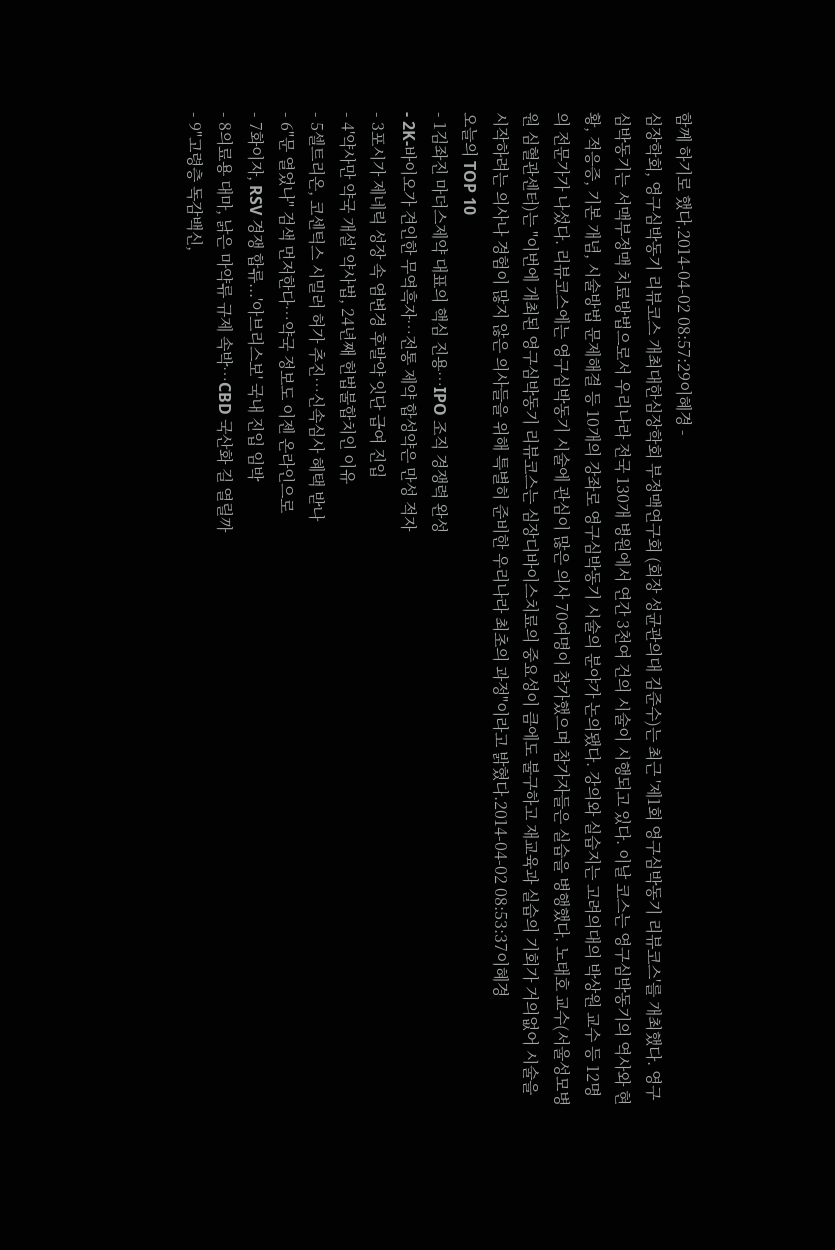함께 하기로 했다.2014-04-02 08:57:29이혜경 -
심장학회, 영구심박동기 리뷰코스 개최대한심장학회 부정맥연구회 (회장 성균관의대 김준수)는 최근 '제1회 영구심박동기 리뷰코스'를 개최했다. 영구심박동기는 서맥부정맥 치료방법으로서 우리나라 전국 130개 병원에서 연간 3천여 건의 시술이 시행되고 있다. 이날 코스는 영구심박동기의 역사와 현황, 적응증, 기본 개념, 시술방법 문제해결 등 10개의 강좌로 영구심박동기 시술의 분야가 논의됐다. 강의와 실습지는 고려의대의 박상원 교수 등 12명의 전문가가 나섰다. 리뷰코스에는 영구심박동기 시술에 관심이 많은 의사 70여명이 참가했으며 참가자들은 실습을 병행했다. 노태호 교수(서울성모병원 심혈관센터)는 "이번에 개최된 영구심박동기 리뷰코스는 심장디바이스치료의 중요성이 큼에도 불구하고 재교육과 실습의 기회가 거의없어 시술을 시작하려는 의사나 경험이 많지 않은 의사들을 위해 특별히 준비한 우리나라 최초의 과정"이라고 밝혔다.2014-04-02 08:53:37이혜경
오늘의 TOP 10
- 1김좌진 마더스제약 대표의 핵심 진용…IPO 조직 경쟁력 완성
- 2K-바이오가 견인한 무역흑자…전통 제약 합성약은 만성 적자
- 3포시가 제네릭 성장 속 염변경 후발약 잇단 급여 진입
- 4'약사만 약국 개설' 약사법, 24년째 헌법불합치인 이유
- 5셀트리온, 코센틱스 시밀러 허가 추진…신속심사 혜택 받나
- 6"문 열었나" 검색 먼저한다…약국 정보도 이젠 온라인으로
- 7화이자, RSV 경쟁 합류...'아브리스보' 국내 진입 임박
- 8의료용 대마, 낡은 마약류 규제 속박…CBD 국산화 길 열릴까
- 9"고령층 독감백신,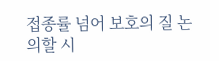접종률 넘어 보호의 질 논의할 시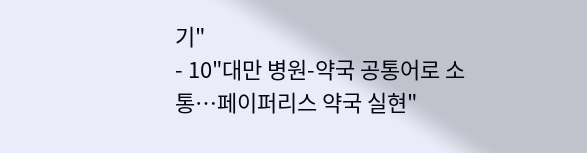기"
- 10"대만 병원-약국 공통어로 소통…페이퍼리스 약국 실현"